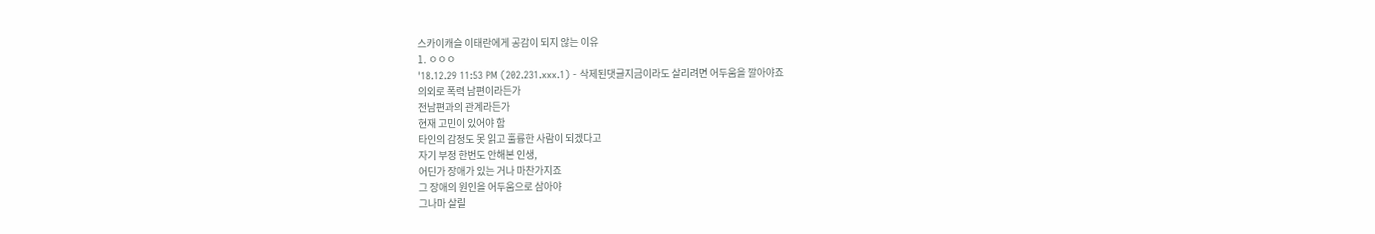스카이캐슬 이태란에게 공감이 되지 않는 이유
1. ㅇㅇㅇ
'18.12.29 11:53 PM (202.231.xxx.1) - 삭제된댓글지금이라도 살리려면 어두움을 깔아야죠
의외로 폭력 남편이라든가
전남편과의 관계라든가
현재 고민이 있어야 함
타인의 감정도 못 읽고 훌륭한 사람이 되겠다고
자기 부정 한번도 안해본 인생,
어딘가 장애가 있는 거나 마찬가지죠
그 장애의 원인을 어두움으로 삼아야
그나마 살릴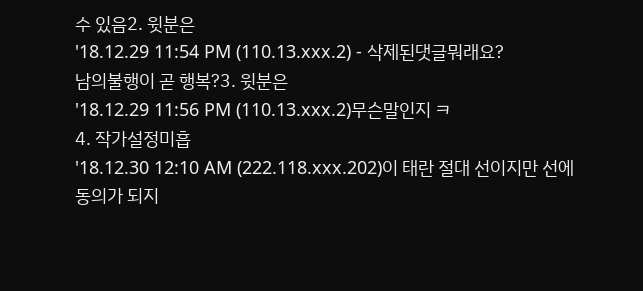수 있음2. 윗분은
'18.12.29 11:54 PM (110.13.xxx.2) - 삭제된댓글뭐래요?
남의불행이 곧 행복?3. 윗분은
'18.12.29 11:56 PM (110.13.xxx.2)무슨말인지 ㅋ
4. 작가설정미흡
'18.12.30 12:10 AM (222.118.xxx.202)이 태란 절대 선이지만 선에 동의가 되지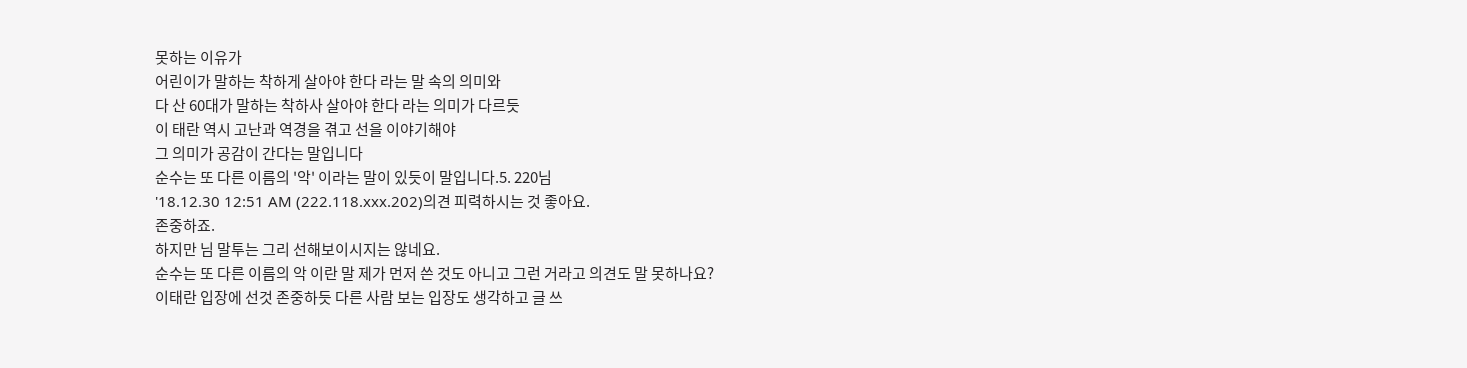못하는 이유가
어린이가 말하는 착하게 살아야 한다 라는 말 속의 의미와
다 산 60대가 말하는 착하사 살아야 한다 라는 의미가 다르듯
이 태란 역시 고난과 역경을 겪고 선을 이야기해야
그 의미가 공감이 간다는 말입니다
순수는 또 다른 이름의 '악' 이라는 말이 있듯이 말입니다.5. 220님
'18.12.30 12:51 AM (222.118.xxx.202)의견 피력하시는 것 좋아요.
존중하죠.
하지만 님 말투는 그리 선해보이시지는 않네요.
순수는 또 다른 이름의 악 이란 말 제가 먼저 쓴 것도 아니고 그런 거라고 의견도 말 못하나요?
이태란 입장에 선것 존중하듯 다른 사람 보는 입장도 생각하고 글 쓰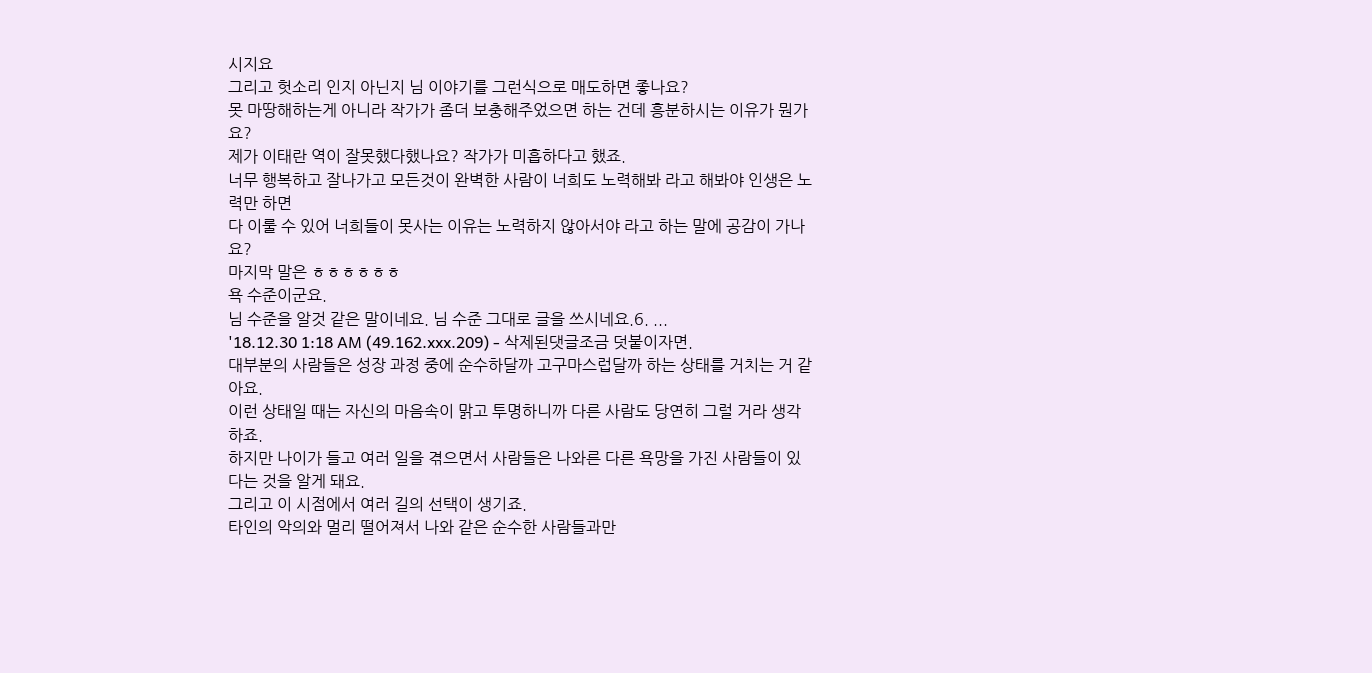시지요
그리고 헛소리 인지 아닌지 님 이야기를 그런식으로 매도하면 좋나요?
못 마땅해하는게 아니라 작가가 좀더 보충해주었으면 하는 건데 흥분하시는 이유가 뭔가요?
제가 이태란 역이 잘못했다했나요? 작가가 미흡하다고 했죠.
너무 행복하고 잘나가고 모든것이 완벽한 사람이 너희도 노력해봐 라고 해봐야 인생은 노력만 하면
다 이룰 수 있어 너희들이 못사는 이유는 노력하지 않아서야 라고 하는 말에 공감이 가나요?
마지막 말은 ㅎㅎㅎㅎㅎㅎ
욕 수준이군요.
님 수준을 알것 같은 말이네요. 님 수준 그대로 글을 쓰시네요.6. ...
'18.12.30 1:18 AM (49.162.xxx.209) - 삭제된댓글조금 덧붙이자면.
대부분의 사람들은 성장 과정 중에 순수하달까 고구마스럽달까 하는 상태를 거치는 거 같아요.
이런 상태일 때는 자신의 마음속이 맑고 투명하니까 다른 사람도 당연히 그럴 거라 생각하죠.
하지만 나이가 들고 여러 일을 겪으면서 사람들은 나와른 다른 욕망을 가진 사람들이 있다는 것을 알게 돼요.
그리고 이 시점에서 여러 길의 선택이 생기죠.
타인의 악의와 멀리 떨어져서 나와 같은 순수한 사람들과만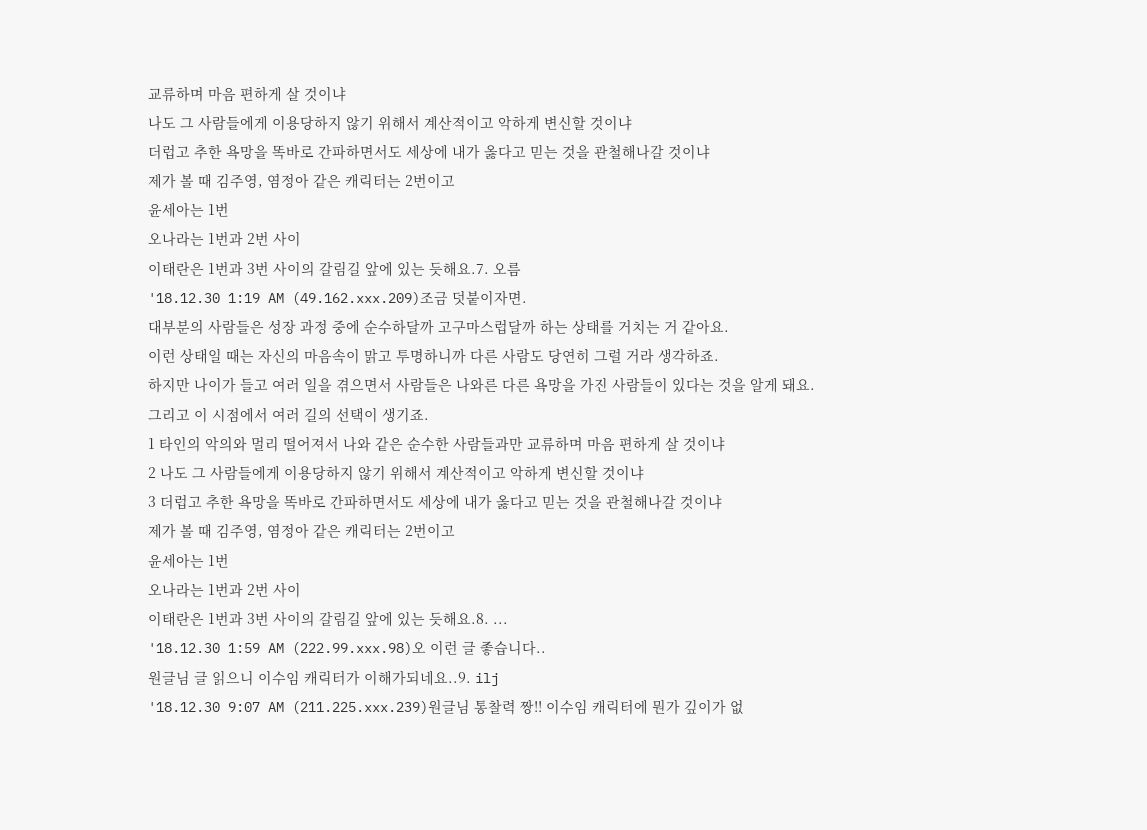교류하며 마음 편하게 살 것이냐
나도 그 사람들에게 이용당하지 않기 위해서 계산적이고 악하게 변신할 것이냐
더럽고 추한 욕망을 똑바로 간파하면서도 세상에 내가 옳다고 믿는 것을 관철해나갈 것이냐
제가 볼 때 김주영, 염정아 같은 캐릭터는 2번이고
윤세아는 1번
오나라는 1번과 2번 사이
이태란은 1번과 3번 사이의 갈림길 앞에 있는 듯해요.7. 오름
'18.12.30 1:19 AM (49.162.xxx.209)조금 덧붙이자면.
대부분의 사람들은 성장 과정 중에 순수하달까 고구마스럽달까 하는 상태를 거치는 거 같아요.
이런 상태일 때는 자신의 마음속이 맑고 투명하니까 다른 사람도 당연히 그럴 거라 생각하죠.
하지만 나이가 들고 여러 일을 겪으면서 사람들은 나와른 다른 욕망을 가진 사람들이 있다는 것을 알게 돼요.
그리고 이 시점에서 여러 길의 선택이 생기죠.
1 타인의 악의와 멀리 떨어져서 나와 같은 순수한 사람들과만 교류하며 마음 편하게 살 것이냐
2 나도 그 사람들에게 이용당하지 않기 위해서 계산적이고 악하게 변신할 것이냐
3 더럽고 추한 욕망을 똑바로 간파하면서도 세상에 내가 옳다고 믿는 것을 관철해나갈 것이냐
제가 볼 때 김주영, 염정아 같은 캐릭터는 2번이고
윤세아는 1번
오나라는 1번과 2번 사이
이태란은 1번과 3번 사이의 갈림길 앞에 있는 듯해요.8. ...
'18.12.30 1:59 AM (222.99.xxx.98)오 이런 글 좋습니다..
원글님 글 읽으니 이수임 캐릭터가 이해가되네요..9. ilj
'18.12.30 9:07 AM (211.225.xxx.239)원글님 통찰력 짱!! 이수임 캐릭터에 뭔가 깊이가 없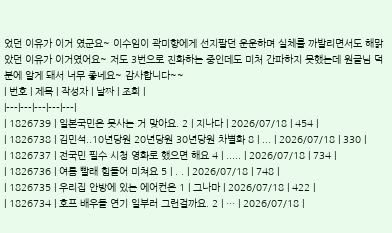었던 이유가 이거 였군요~ 이수임이 곽미향에게 선지팔던 운운하며 실체를 까발리면서도 해맑았던 이유가 이거였어요~ 저도 3번으로 진화하는 중인데도 미처 간파하지 못했는데 원글님 덕분에 알게 돼서 너무 좋네요~ 감사합니다~~
| 번호 | 제목 | 작성자 | 날짜 | 조회 |
|---|---|---|---|---|
| 1826739 | 일본국민은 못사는 거 맞아요. 2 | 지나다 | 2026/07/18 | 454 |
| 1826738 | 김민석..10년당원 20년당원 30년당원 차별화 8 | ... | 2026/07/18 | 330 |
| 1826737 | 전국민 필수 시청 영화로 했으면 해요 4 | ..... | 2026/07/18 | 734 |
| 1826736 | 여름 빨래 힘들어 미쳐요 5 | . . | 2026/07/18 | 748 |
| 1826735 | 우리집 안방에 있는 에어컨은 1 | 그나마 | 2026/07/18 | 422 |
| 1826734 | 호프 배우들 연기 일부러 그런걸까요. 2 | … | 2026/07/18 |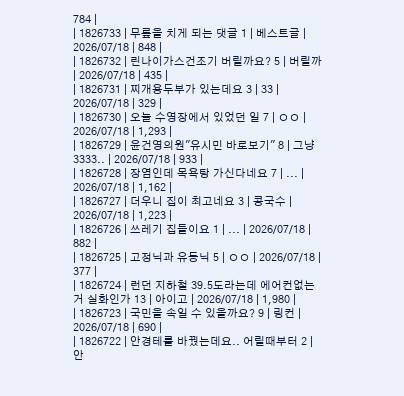784 |
| 1826733 | 무릎을 치게 되는 댓글 1 | 베스트글 | 2026/07/18 | 848 |
| 1826732 | 린나이가스건조기 버릴까요? 5 | 버릴까 | 2026/07/18 | 435 |
| 1826731 | 찌개용두부가 있는데요 3 | 33 | 2026/07/18 | 329 |
| 1826730 | 오늘 수영장에서 있었던 일 7 | ㅇㅇ | 2026/07/18 | 1,293 |
| 1826729 | 윤건영의원"유시민 바로보기" 8 | 그냥3333.. | 2026/07/18 | 933 |
| 1826728 | 장염인데 목욕탕 가신다네요 7 | ... | 2026/07/18 | 1,162 |
| 1826727 | 더우니 집이 최고네요 3 | 콩국수 | 2026/07/18 | 1,223 |
| 1826726 | 쓰레기 집들이요 1 | ... | 2026/07/18 | 882 |
| 1826725 | 고정닉과 유동닉 5 | ㅇㅇ | 2026/07/18 | 377 |
| 1826724 | 런던 지하철 39.5도라는데 에어컨없는거 실화인가 13 | 아이고 | 2026/07/18 | 1,980 |
| 1826723 | 국민을 속일 수 있을까요? 9 | 링컨 | 2026/07/18 | 690 |
| 1826722 | 안경테를 바꿨는데요.. 어릴때부터 2 | 안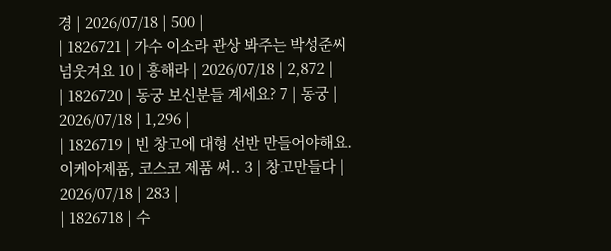경 | 2026/07/18 | 500 |
| 1826721 | 가수 이소라 관상 봐주는 박성준씨 넘웃겨요 10 | 흥해라 | 2026/07/18 | 2,872 |
| 1826720 | 동궁 보신분들 계세요? 7 | 동궁 | 2026/07/18 | 1,296 |
| 1826719 | 빈 창고에 대형 선반 만들어야해요. 이케아제품, 코스코 제품 써.. 3 | 창고만들다 | 2026/07/18 | 283 |
| 1826718 | 수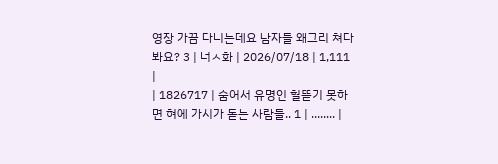영장 가끔 다니는데요 남자들 왜그리 쳐다봐요? 3 | 너ㅅ화 | 2026/07/18 | 1,111 |
| 1826717 | 숨어서 유명인 헐뜯기 못하면 혀에 가시가 돋는 사람들.. 1 | ........ |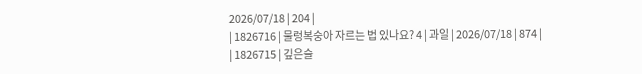2026/07/18 | 204 |
| 1826716 | 물렁복숭아 자르는 법 있나요? 4 | 과일 | 2026/07/18 | 874 |
| 1826715 | 깊은슬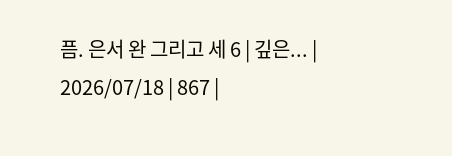픔. 은서 완 그리고 세 6 | 깊은... | 2026/07/18 | 867 |